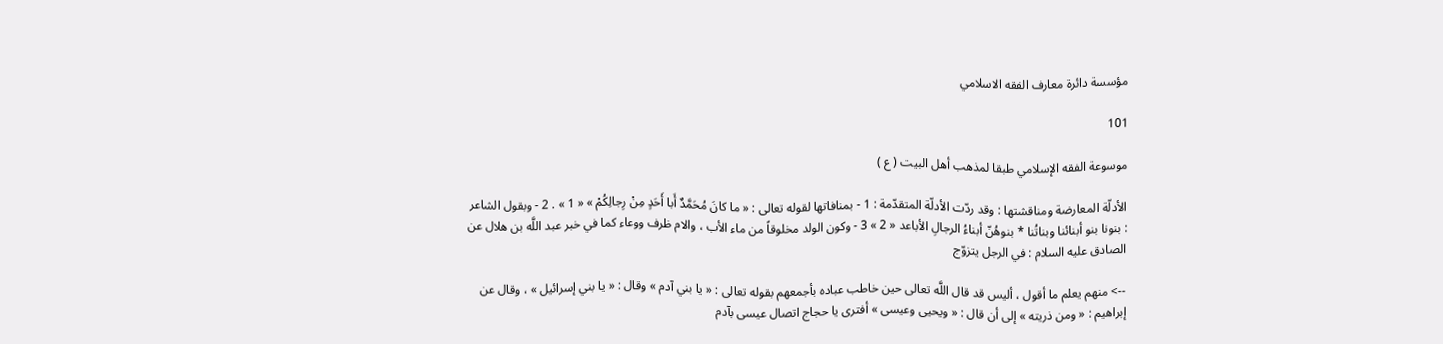مؤسسة دائرة معارف الفقه الاسلامي

101

موسوعة الفقه الإسلامي طبقا لمذهب أهل البيت ( ع )

الأدلّة المعارضة ومناقشتها : وقد ردّت الأدلّة المتقدّمة : 1 - بمنافاتها لقوله تعالى : « ما كانَ مُحَمَّدٌ أَبا أَحَدٍ مِنْ رِجالِكُمْ » « 1 » . 2 - وبقول الشاعر : بنونا بنو أبنائنا وبناتُنا * بنوهُنّ أبناءُ الرجالِ الأباعد « 2 » 3 - وكون الولد مخلوقاً من ماء الأب ، والام ظرف ووعاء كما في خبر عبد اللَّه بن هلال عن الصادق عليه السلام : في الرجل يتزوّج

--> منهم يعلم ما أقول ، أليس قد قال اللَّه تعالى حين خاطب عباده بأجمعهم بقوله تعالى : « يا بني آدم » وقال : « يا بني إسرائيل » ، وقال عن إبراهيم : « ومن ذريته » إلى أن قال : « ويحيى وعيسى » أفترى يا حجاج اتصال عيسى بآدم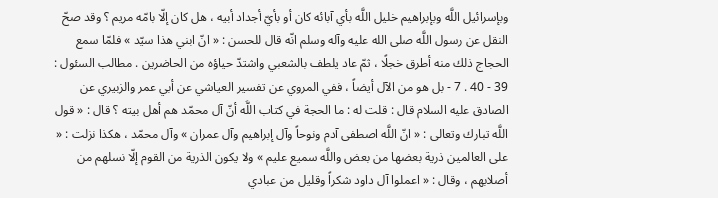وبإسرائيل اللَّه وبإبراهيم خليل اللَّه بأي آبائه كان أو بأيّ أجداد أبيه ، هل كان إلّا بامّه مريم ؟ وقد صحّ النقل عن رسول اللَّه صلى الله عليه وآله وسلم انّه قال للحسن : « انّ ابني هذا سيّد » فلمّا سمع الحجاج ذلك منه أطرق خجلًا ، ثمّ عاد يلطف بالشعبي واشتدّ حياؤه من الحاضرين . مطالب السئول : 39 - 40 . 7 - بل هو من الآل أيضاً ، ففي المروي عن تفسير العياشي عن أبي عمر والزبيري عن الصادق عليه السلام قال : قلت له : ما الحجة في كتاب اللَّه أنّ آل محمّد هم أهل بيته ؟ قال : « قول اللَّه تبارك وتعالى : « انّ اللَّه اصطفى آدم ونوحاً وآل إبراهيم وآل عمران » وآل محمّد ، هكذا نزلت : « على العالمين ذرية بعضها من بعض واللَّه سميع عليم » ولا يكون الذرية من القوم إلّا نسلهم من أصلابهم ، وقال : « اعملوا آل داود شكراً وقليل من عبادي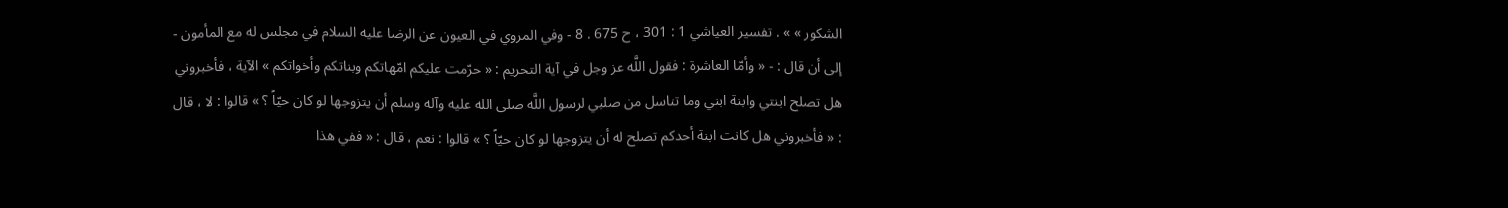الشكور » » . تفسير العياشي 1 : 301 ، ح 675 . 8 - وفي المروي في العيون عن الرضا عليه السلام في مجلس له مع المأمون - إلى أن قال : - « وأمّا العاشرة : فقول اللَّه عز وجل في آية التحريم : « حرّمت عليكم امّهاتكم وبناتكم وأخواتكم » الآية ، فأخبروني هل تصلح ابنتي وابنة ابني وما تناسل من صلبي لرسول اللَّه صلى الله عليه وآله وسلم أن يتزوجها لو كان حيّاً ؟ » قالوا : لا ، قال : « فأخبروني هل كانت ابنة أحدكم تصلح له أن يتزوجها لو كان حيّاً ؟ » قالوا : نعم ، قال : « ففي هذا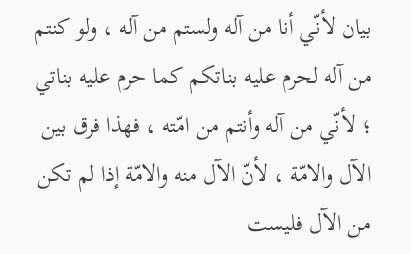بيان لأنّي أنا من آله ولستم من آله ، ولو كنتم من آله لحرم عليه بناتكم كما حرم عليه بناتي ؛ لأنّي من آله وأنتم من امّته ، فهذا فرق بين الآل والامّة ، لأنّ الآل منه والامّة إذا لم تكن من الآل فليست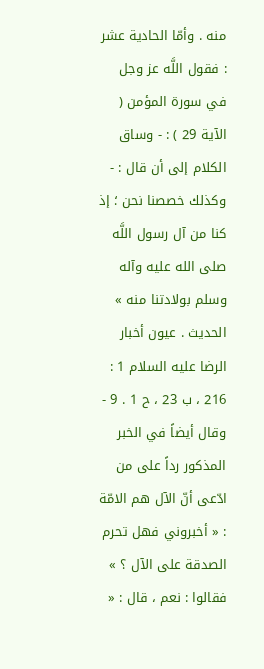منه . وأمّا الحادية عشر : فقول اللَّه عز وجل في سورة المؤمن ( الآية 29 ) : - وساق الكلام إلى أن قال : - وكذلك خصصنا نحن ؛ إذ كنا من آل رسول اللَّه صلى الله عليه وآله وسلم بولادتنا منه » الحديث . عيون أخبار الرضا عليه السلام 1 : 216 ، ب 23 ، ح 1 . 9 - وقال أيضاً في الخبر المذكور رداً على من ادّعى أنّ الآل هم الامّة : « أخبروني فهل تحرم الصدقة على الآل ؟ » فقالوا : نعم ، قال : «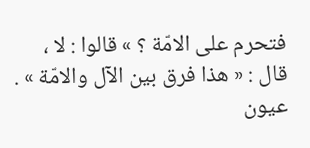فتحرم على الامّة ؟ » قالوا : لا ، قال : « هذا فرق بين الآل والامّة » . عيون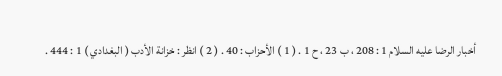أخبار الرضا عليه السلام 1 : 208 ، ب 23 ، ح 1 . ( 1 ) الأحزاب : 40 . ( 2 ) انظر : خزانة الأدب ( البغدادي ) 1 : 444 .